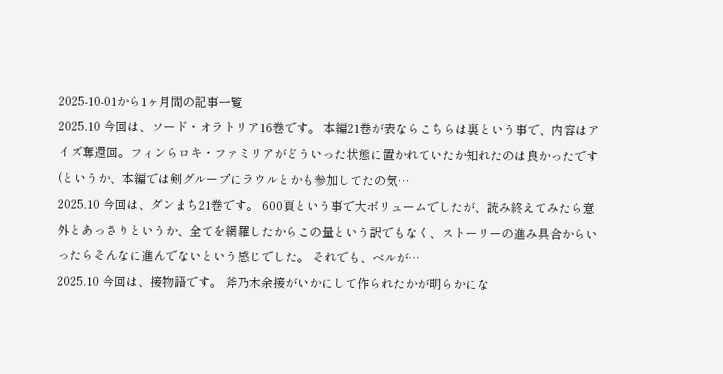2025-10-01から1ヶ月間の記事一覧
2025.10 今回は、ソード・オラトリア16巻です。 本編21巻が表ならこちらは裏という事で、内容はアイズ奪還回。フィンらロキ・ファミリアがどういった状態に置かれていたか知れたのは良かったです(というか、本編では剣グループにラウルとかも参加してたの気…
2025.10 今回は、ダンまち21巻です。 600頁という事で大ボリュームでしたが、読み終えてみたら意外とあっさりというか、全てを網羅したからこの量という訳でもなく、ストーリーの進み具合からいったらそんなに進んでないという感じでした。 それでも、ベルが…
2025.10 今回は、接物語です。 斧乃木余接がいかにして作られたかが明らかにな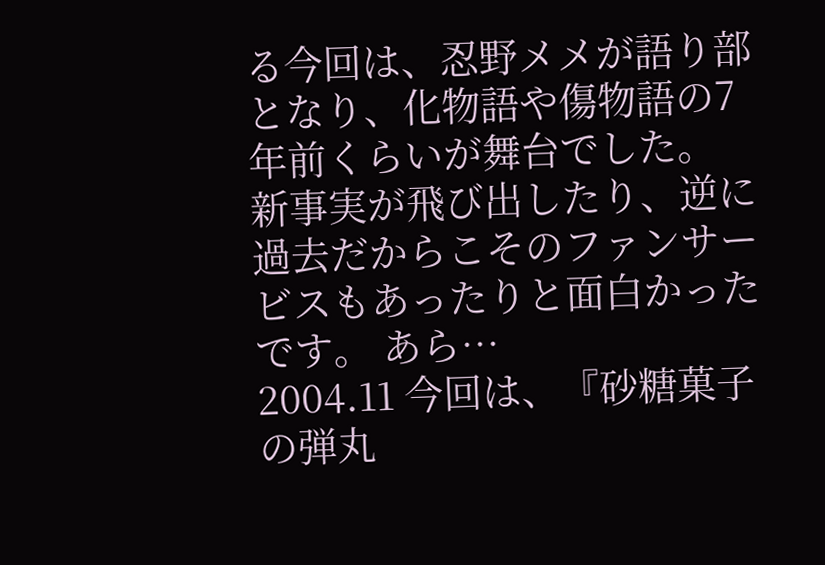る今回は、忍野メメが語り部となり、化物語や傷物語の7年前くらいが舞台でした。 新事実が飛び出したり、逆に過去だからこそのファンサービスもあったりと面白かったです。 あら…
2004.11 今回は、『砂糖菓子の弾丸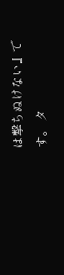は撃ちぬけない』です。 タ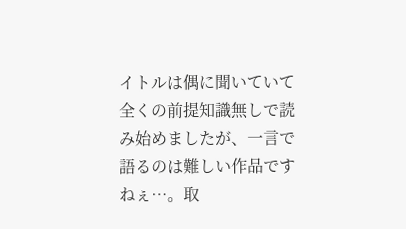イトルは偶に聞いていて全くの前提知識無しで読み始めましたが、一言で語るのは難しい作品ですねぇ…。取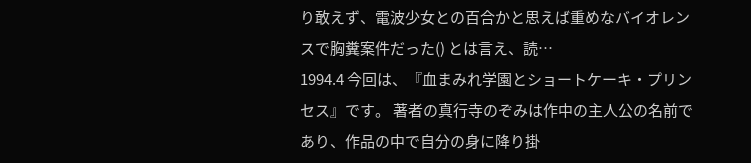り敢えず、電波少女との百合かと思えば重めなバイオレンスで胸糞案件だった() とは言え、読…
1994.4 今回は、『血まみれ学園とショートケーキ・プリンセス』です。 著者の真行寺のぞみは作中の主人公の名前であり、作品の中で自分の身に降り掛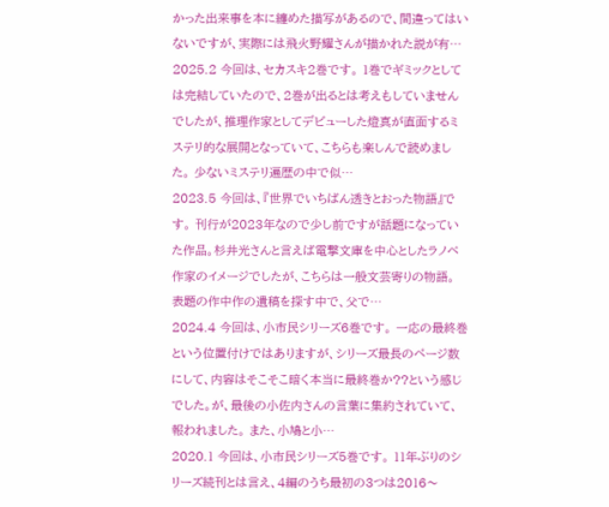かった出来事を本に纏めた描写があるので、間違ってはいないですが、実際には飛火野耀さんが描かれた説が有…
2025.2 今回は、セカスキ2巻です。 1巻でギミックとしては完結していたので、2巻が出るとは考えもしていませんでしたが、推理作家としてデビューした燈真が直面するミステリ的な展開となっていて、こちらも楽しんで読めました。 少ないミステリ遍歴の中で似…
2023.5 今回は、『世界でいちばん透きとおった物語』です。 刊行が2023年なので少し前ですが話題になっていた作品。杉井光さんと言えば電撃文庫を中心としたラノベ作家のイメージでしたが、こちらは一般文芸寄りの物語。 表題の作中作の遺稿を探す中で、父で…
2024.4 今回は、小市民シリーズ6巻です。 一応の最終巻という位置付けではありますが、シリーズ最長のページ数にして、内容はそこそこ暗く本当に最終巻か??という感じでした。が、最後の小佐内さんの言葉に集約されていて、報われました。 また、小鳩と小…
2020.1 今回は、小市民シリーズ5巻です。 11年ぶりのシリーズ続刊とは言え、4編のうち最初の3つは2016〜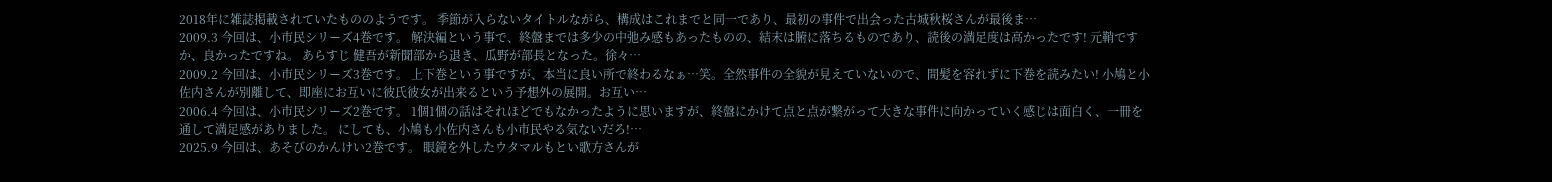2018年に雑誌掲載されていたもののようです。 季節が入らないタイトルながら、構成はこれまでと同一であり、最初の事件で出会った古城秋桜さんが最後ま…
2009.3 今回は、小市民シリーズ4巻です。 解決編という事で、終盤までは多少の中弛み感もあったものの、結末は腑に落ちるものであり、読後の満足度は高かったです! 元鞘ですか、良かったですね。 あらすじ 健吾が新聞部から退き、瓜野が部長となった。徐々…
2009.2 今回は、小市民シリーズ3巻です。 上下巻という事ですが、本当に良い所で終わるなぁ…笑。全然事件の全貌が見えていないので、間髪を容れずに下巻を読みたい! 小鳩と小佐内さんが別離して、即座にお互いに彼氏彼女が出来るという予想外の展開。お互い…
2006.4 今回は、小市民シリーズ2巻です。 1個1個の話はそれほどでもなかったように思いますが、終盤にかけて点と点が繋がって大きな事件に向かっていく感じは面白く、一冊を通して満足感がありました。 にしても、小鳩も小佐内さんも小市民やる気ないだろ!…
2025.9 今回は、あそびのかんけい2巻です。 眼鏡を外したウタマルもとい歌方さんが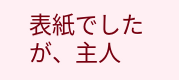表紙でしたが、主人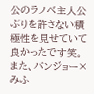公のラノベ主人公ぶりを許さない積極性を見せていて良かったです笑。 また、バンジョー×みふ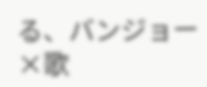る、バンジョー×歌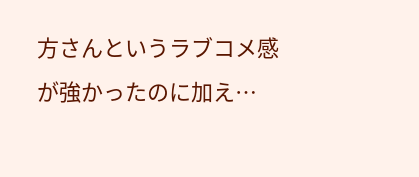方さんというラブコメ感が強かったのに加え…